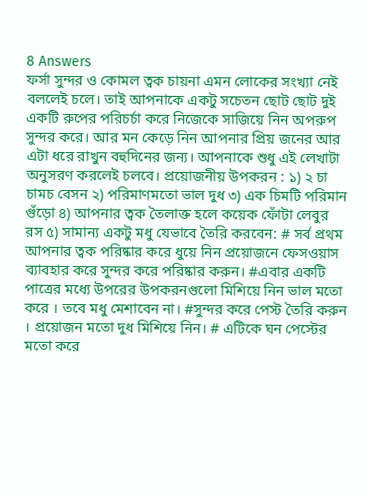8 Answers
ফর্সা সুন্দর ও কোমল ত্বক চায়না এমন লোকের সংখ্যা নেই বললেই চলে। তাই আপনাকে একটু সচেতন ছোট ছোট দুই একটি রুপের পরিচর্চা করে নিজেকে সাজিয়ে নিন অপরুপ সুন্দর করে। আর মন কেড়ে নিন আপনার প্রিয় জনের আর এটা ধরে রাখুন বহুদিনের জন্য। আপনাকে শুধু এই লেখাটা অনুসরণ করলেই চলবে। প্রয়োজনীয় উপকরন : ১) ২ চা চামচ বেসন ২) পরিমাণমতো ভাল দুধ ৩) এক চিমটি পরিমান গুঁড়ো ৪) আপনার ত্বক তৈলাক্ত হলে কয়েক ফোঁটা লেবুর রস ৫) সামান্য একটু মধু যেভাবে তৈরি করবেন: # সর্ব প্রথম আপনার ত্বক পরিষ্কার করে ধুয়ে নিন প্রয়োজনে ফেসওয়াস ব্যাবহার করে সুন্দর করে পরিষ্কার করুন। #এবার একটি পাত্রের মধ্যে উপরের উপকরনগুলো মিশিয়ে নিন ভাল মতো করে । তবে মধু মেশাবেন না। #সুন্দর করে পেস্ট তৈরি করুন । প্রয়োজন মতো দুধ মিশিয়ে নিন। # এটিকে ঘন পেস্টের মতো করে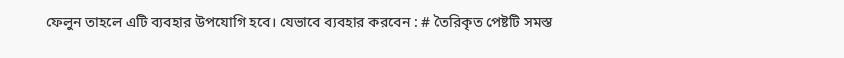ফেলুন তাহলে এটি ব্যবহার উপযোগি হবে। যেভাবে ব্যবহার করবেন : # তৈরিকৃত পেষ্টটি সমস্ত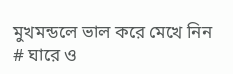মুখমন্ডলে ভাল করে মেখে নিন # ঘারে ও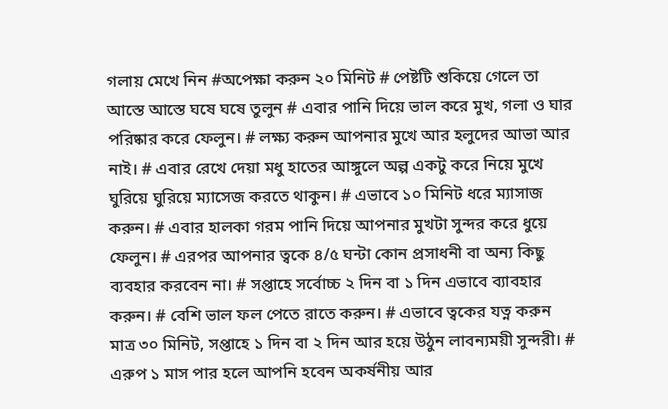গলায় মেখে নিন #অপেক্ষা করুন ২০ মিনিট # পেষ্টটি শুকিয়ে গেলে তা আস্তে আস্তে ঘষে ঘষে তুলুন # এবার পানি দিয়ে ভাল করে মুখ, গলা ও ঘার পরিষ্কার করে ফেলুন। # লক্ষ্য করুন আপনার মুখে আর হলুদের আভা আর নাই। # এবার রেখে দেয়া মধু হাতের আঙ্গুলে অল্প একটু করে নিয়ে মুখে ঘুরিয়ে ঘুরিয়ে ম্যাসেজ করতে থাকুন। # এভাবে ১০ মিনিট ধরে ম্যাসাজ করুন। # এবার হালকা গরম পানি দিয়ে আপনার মুখটা সুন্দর করে ধুয়ে ফেলুন। # এরপর আপনার ত্বকে ৪/৫ ঘন্টা কোন প্রসাধনী বা অন্য কিছু ব্যবহার করবেন না। # সপ্তাহে সর্বোচ্চ ২ দিন বা ১ দিন এভাবে ব্যাবহার করুন। # বেশি ভাল ফল পেতে রাতে করুন। # এভাবে ত্বকের যত্ন করুন মাত্র ৩০ মিনিট, সপ্তাহে ১ দিন বা ২ দিন আর হয়ে উঠুন লাবন্যময়ী সুন্দরী। # এরুপ ১ মাস পার হলে আপনি হবেন অকর্ষনীয় আর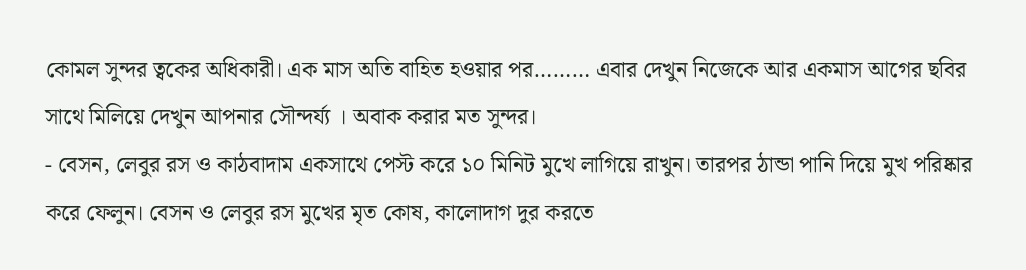কোমল সুন্দর ত্বকের অধিকারী। এক মাস অতি বাহিত হওয়ার পর……… এবার দেখুন নিজেকে আর একমাস আগের ছবির সাথে মিলিয়ে দেখুন আপনার সৌন্দর্য্য । অবাক করার মত সুন্দর।
- বেসন, লেবুর রস ও কাঠবাদাম একসাথে পেস্ট করে ১০ মিনিট মুখে লাগিয়ে রাখুন। তারপর ঠান্ডা পানি দিয়ে মুখ পরিষ্কার করে ফেলুন। বেসন ও লেবুর রস মুখের মৃত কোষ, কালোদাগ দুর করতে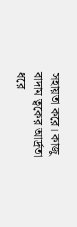সহায়তা করে। কাজু বাদাম ত্বকের আর্দ্রতা ধরে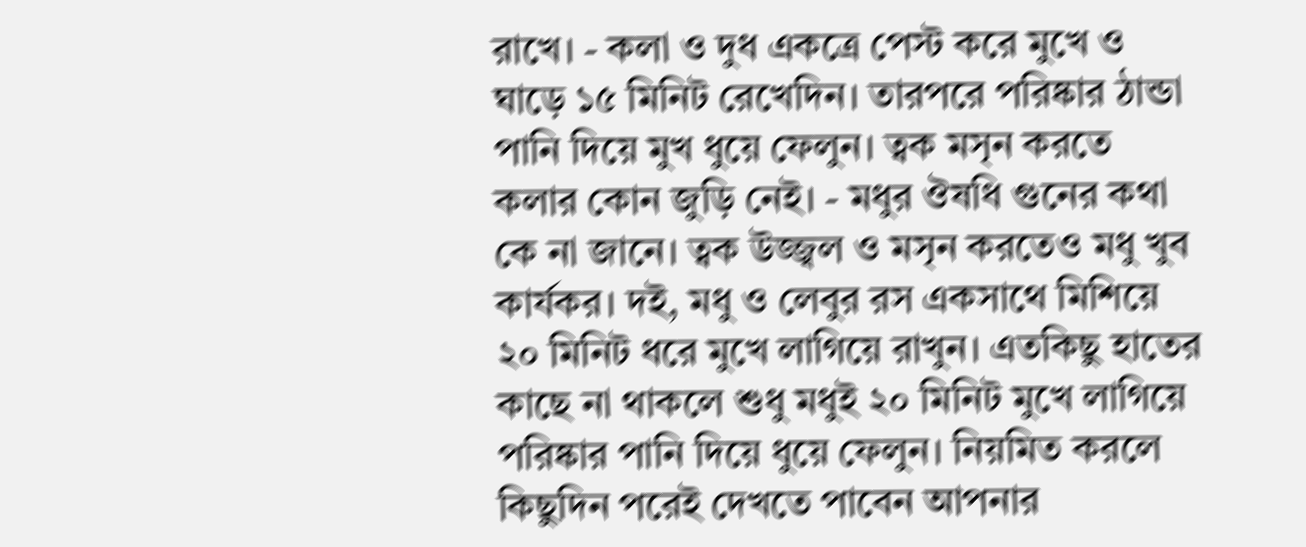রাখে। - কলা ও দুধ একত্রে পেস্ট করে মুখে ও ঘাড়ে ১৫ মিনিট রেখেদিন। তারপরে পরিষ্কার ঠান্ডা পানি দিয়ে মুখ ধুয়ে ফেলুন। ত্বক মসৃন করতে কলার কোন জুড়ি নেই। - মধুর ঔষধি গুনের কথা কে না জানে। ত্বক উজ্জ্বল ও মসৃন করতেও মধু খুব কার্যকর। দই, মধু ও লেবুর রস একসাথে মিশিয়ে ২০ মিনিট ধরে মুখে লাগিয়ে রাখুন। এতকিছু হাতের কাছে না থাকলে শুধু মধুই ২০ মিনিট মুখে লাগিয়ে পরিষ্কার পানি দিয়ে ধুয়ে ফেলুন। নিয়মিত করলে কিছুদিন পরেই দেখতে পাবেন আপনার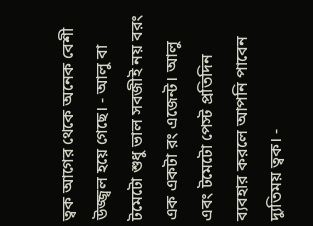ত্বক আগের থেকে অনেক বেশী উজ্জ্বল হয়ে গেছে। - আলু বা টমেটো শুধু ভাল সবজীই নয় বরং এক একটা রং এজেন্ট। আলু এবং টমেটো পেস্ট প্রতিদিন ব্যবহার করলে আপনি পাবেন দ্যুতিময় ত্বক। -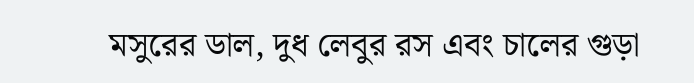মসুরের ডাল, দুধ লেবুর রস এবং চালের গুড়া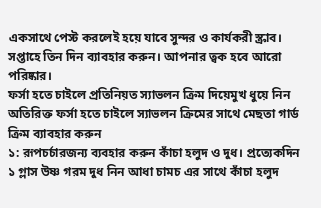একসাথে পেস্ট করলেই হয়ে যাবে সুন্দর ও কার্যকরী স্ক্রাব। সপ্তাহে তিন দিন ব্যাবহার করুন। আপনার ত্বক হবে আরো পরিষ্কার।
ফর্সা হতে চাইলে প্রতিনিয়ত স্যাভলন ক্রিম দিয়েমুখ ধুয়ে নিন অতিরিক্ত ফর্সা হতে চাইলে স্যাভলন ক্রিমের সাথে মেছতা গার্ড ক্রিম ব্যাবহার করুন
১: রূপচর্চারজন্য ব্যবহার করুন কাঁচা হলুদ ও দুধ। প্রত্যেকদিন ১ গ্লাস উষ্ণ গরম দুধ নিন আধা চামচ এর সাথে কাঁচা হলুদ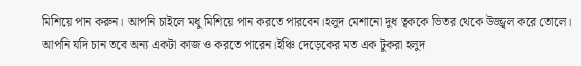মিশিয়ে পান করুন। আপনি চাইলে মধু মিশিয়ে পান করতে পারবেন।হলুদ মেশানো দুধ ত্বককে ভিতর থেকে উজ্জ্বল করে তোলে। আপনি যদি চান তবে অন্য একটা কাজ ও করতে পারেন।ইঞ্চি দেড়েকের মত এক টুকরা হলুদ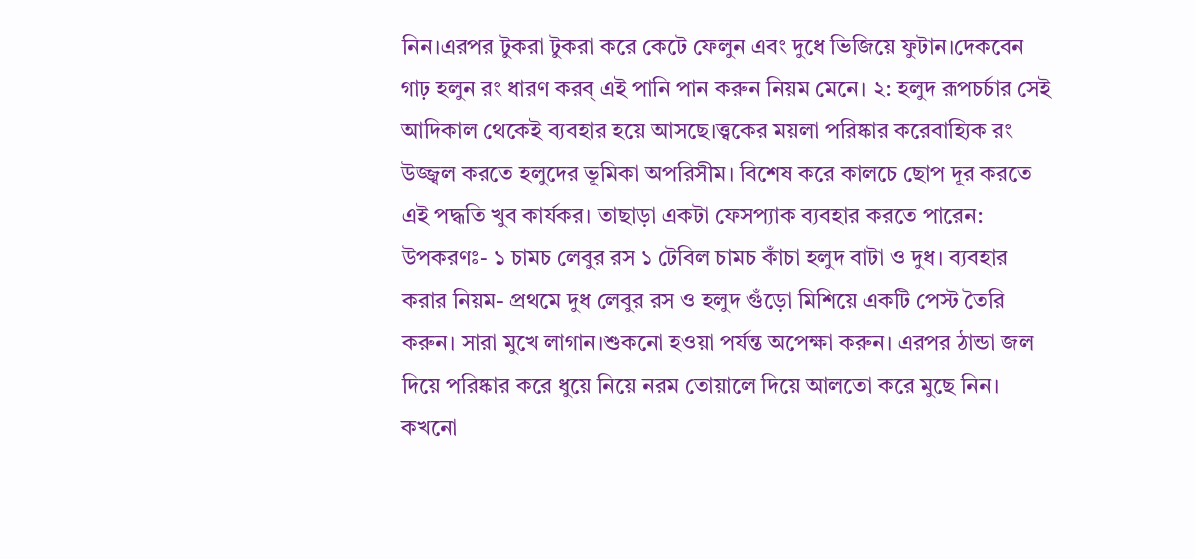নিন।এরপর টুকরা টুকরা করে কেটে ফেলুন এবং দুধে ভিজিয়ে ফুটান।দেকবেন গাঢ় হলুন রং ধারণ করব্ এই পানি পান করুন নিয়ম মেনে। ২: হলুদ রূপচর্চার সেই আদিকাল থেকেই ব্যবহার হয়ে আসছে।ত্ত্বকের ময়লা পরিষ্কার করেবাহ্যিক রং উজ্জ্বল করতে হলুদের ভূমিকা অপরিসীম। বিশেষ করে কালচে ছোপ দূর করতে এই পদ্ধতি খুব কার্যকর। তাছাড়া একটা ফেসপ্যাক ব্যবহার করতে পারেন: উপকরণঃ- ১ চামচ লেবুর রস ১ টেবিল চামচ কাঁচা হলুদ বাটা ও দুধ। ব্যবহার করার নিয়ম- প্রথমে দুধ লেবুর রস ও হলুদ গুঁড়ো মিশিয়ে একটি পেস্ট তৈরি করুন। সারা মুখে লাগান।শুকনো হওয়া পর্যন্ত অপেক্ষা করুন। এরপর ঠান্ডা জল দিয়ে পরিষ্কার করে ধুয়ে নিয়ে নরম তোয়ালে দিয়ে আলতো করে মুছে নিন। কখনো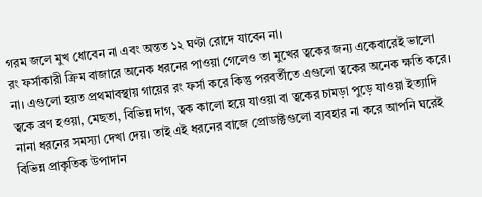গরম জলে মুখ ধোবেন না এবং অন্তত ১২ ঘণ্টা রোদে যাবেন না।
রং ফর্সাকারী ক্রিম বাজারে অনেক ধরনের পাওয়া গেলেও তা মুখের ত্বকের জন্য একেবারেই ভালো না। এগুলো হয়ত প্রথমাবস্থায় গায়ের রং ফর্সা করে কিন্তু পরবর্তীতে এগুলো ত্বকের অনেক ক্ষতি করে। ত্বকে ব্রণ হওয়া, মেছতা, বিভিন্ন দাগ, ত্বক কালো হয়ে যাওয়া বা ত্বকের চামড়া পুড়ে যাওয়া ইত্যাদি নানা ধরনের সমস্যা দেখা দেয়। তাই এই ধরনের বাজে প্রোডাক্টগুলো ব্যবহার না করে আপনি ঘরেই বিভিন্ন প্রাকৃতিক উপাদান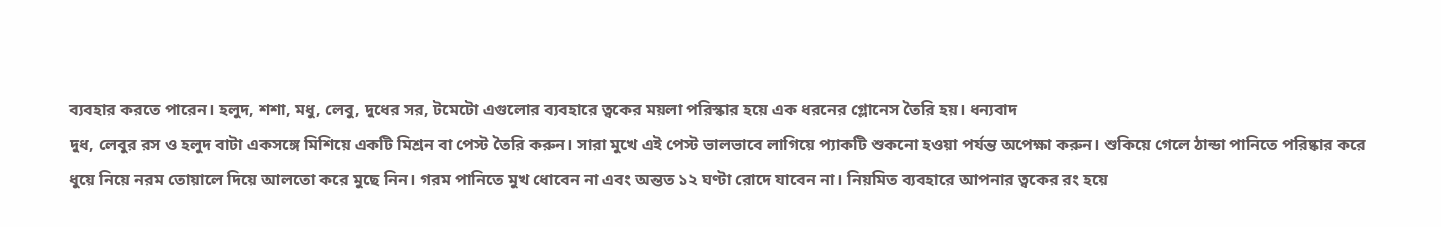ব্যবহার করতে পারেন। হলুদ, শশা, মধু, লেবু, দুধের সর, টমেটো এগুলোর ব্যবহারে ত্বকের ময়লা পরিস্কার হয়ে এক ধরনের গ্লোনেস তৈরি হয়। ধন্যবাদ
দুধ, লেবুর রস ও হলুদ বাটা একসঙ্গে মিশিয়ে একটি মিশ্রন বা পেস্ট তৈরি করুন। সারা মুখে এই পেস্ট ভালভাবে লাগিয়ে প্যাকটি শুকনো হওয়া পর্যন্ত অপেক্ষা করুন। শুকিয়ে গেলে ঠান্ডা পানিতে পরিষ্কার করে ধুয়ে নিয়ে নরম তোয়ালে দিয়ে আলতো করে মুছে নিন। গরম পানিতে মুখ ধোবেন না এবং অন্তত ১২ ঘণ্টা রোদে যাবেন না। নিয়মিত ব্যবহারে আপনার ত্বকের রং হয়ে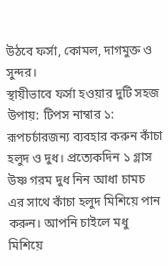উঠবে ফর্সা, কোমল, দাগমুক্ত ও সুন্দর।
স্থায়ীভাবে ফর্সা হওয়ার দুটি সহজ উপায়: টিপস নাম্বার ১: রূপচর্চারজন্য ব্যবহার করুন কাঁচা হলুদ ও দুধ। প্রত্যেকদিন ১ গ্লাস উষ্ণ গরম দুধ নিন আধা চামচ এর সাথে কাঁচা হলুদ মিশিয়ে পান করুন। আপনি চাইলে মধু মিশিয়ে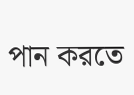পান করতে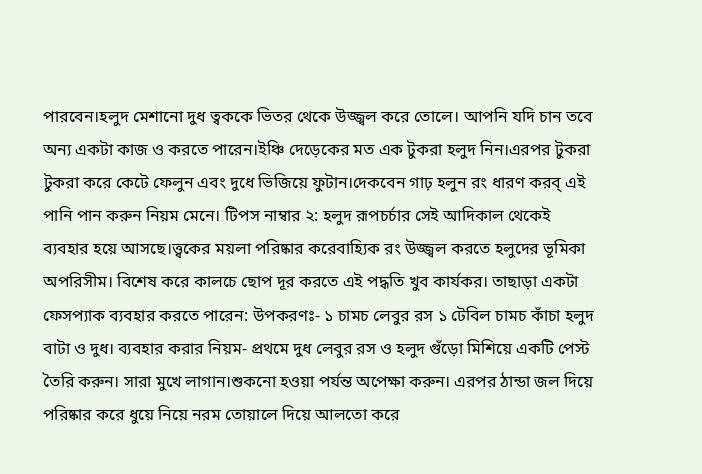পারবেন।হলুদ মেশানো দুধ ত্বককে ভিতর থেকে উজ্জ্বল করে তোলে। আপনি যদি চান তবে অন্য একটা কাজ ও করতে পারেন।ইঞ্চি দেড়েকের মত এক টুকরা হলুদ নিন।এরপর টুকরা টুকরা করে কেটে ফেলুন এবং দুধে ভিজিয়ে ফুটান।দেকবেন গাঢ় হলুন রং ধারণ করব্ এই পানি পান করুন নিয়ম মেনে। টিপস নাম্বার ২: হলুদ রূপচর্চার সেই আদিকাল থেকেই ব্যবহার হয়ে আসছে।ত্ত্বকের ময়লা পরিষ্কার করেবাহ্যিক রং উজ্জ্বল করতে হলুদের ভূমিকা অপরিসীম। বিশেষ করে কালচে ছোপ দূর করতে এই পদ্ধতি খুব কার্যকর। তাছাড়া একটা ফেসপ্যাক ব্যবহার করতে পারেন: উপকরণঃ- ১ চামচ লেবুর রস ১ টেবিল চামচ কাঁচা হলুদ বাটা ও দুধ। ব্যবহার করার নিয়ম- প্রথমে দুধ লেবুর রস ও হলুদ গুঁড়ো মিশিয়ে একটি পেস্ট তৈরি করুন। সারা মুখে লাগান।শুকনো হওয়া পর্যন্ত অপেক্ষা করুন। এরপর ঠান্ডা জল দিয়ে পরিষ্কার করে ধুয়ে নিয়ে নরম তোয়ালে দিয়ে আলতো করে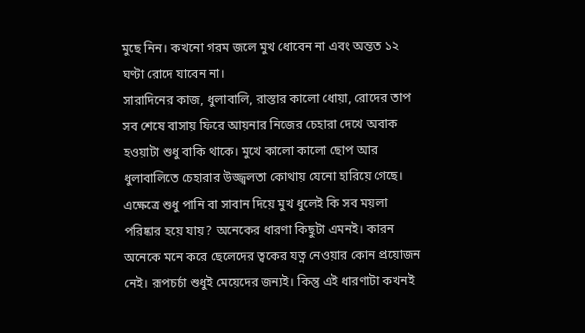মুছে নিন। কখনো গরম জলে মুখ ধোবেন না এবং অন্তত ১২ ঘণ্টা রোদে যাবেন না।
সারাদিনের কাজ, ধুলাবালি, রাস্তার কালো ধোয়া, রোদের তাপ সব শেষে বাসায় ফিরে আয়নার নিজের চেহারা দেখে অবাক হওয়াটা শুধু বাকি থাকে। মুখে কালো কালো ছোপ আর ধুলাবালিতে চেহারার উজ্জ্বলতা কোথায় যেনো হারিয়ে গেছে। এক্ষেত্রে শুধু পানি বা সাবান দিয়ে মুখ ধুলেই কি সব ময়লা পরিষ্কার হয়ে যায়? অনেকের ধারণা কিছুটা এমনই। কারন অনেকে মনে করে ছেলেদের ত্বকের যত্ন নেওয়ার কোন প্রয়োজন নেই। রূপচর্চা শুধুই মেয়েদের জন্যই। কিন্তু এই ধারণাটা কখনই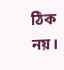ঠিক নয়।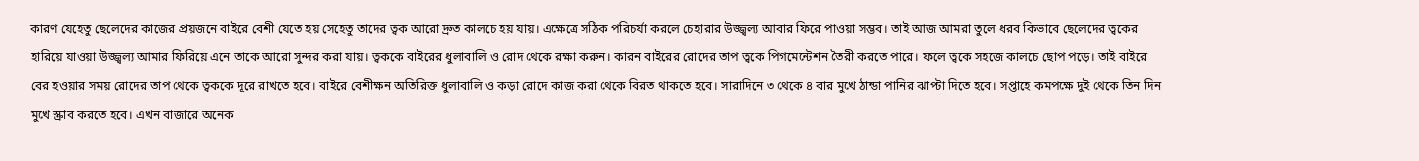কারণ যেহেতু ছেলেদের কাজের প্রয়জনে বাইরে বেশী যেতে হয় সেহেতু তাদের ত্বক আরো দ্রুত কালচে হয় যায়। এক্ষেত্রে সঠিক পরিচর্যা করলে চেহারার উজ্জ্বল্য আবার ফিরে পাওয়া সম্ভব। তাই আজ আমরা তুলে ধরব কিভাবে ছেলেদের ত্বকের হারিয়ে যাওয়া উজ্জ্বল্য আমার ফিরিয়ে এনে তাকে আরো সুন্দর করা যায়। ত্বককে বাইরের ধুলাবালি ও রোদ থেকে রক্ষা করুন। কারন বাইরের রোদের তাপ ত্বকে পিগমেন্টেশন তৈরী করতে পারে। ফলে ত্বকে সহজে কালচে ছোপ পড়ে। তাই বাইরে বের হওয়ার সময় রোদের তাপ থেকে ত্বককে দূরে রাখতে হবে। বাইরে বেশীক্ষন অতিরিক্ত ধুলাবালি ও কড়া রোদে কাজ করা থেকে বিরত থাকতে হবে। সারাদিনে ৩ থেকে ৪ বার মুখে ঠান্ডা পানির ঝাপ্টা দিতে হবে। সপ্তাহে কমপক্ষে দুই থেকে তিন দিন মুখে স্ক্রাব করতে হবে। এখন বাজারে অনেক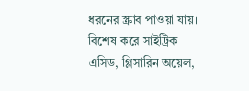ধরনের স্ক্রাব পাওয়া যায়। বিশেষ করে সাইট্রিক এসিড, গ্লিসারিন অয়েল,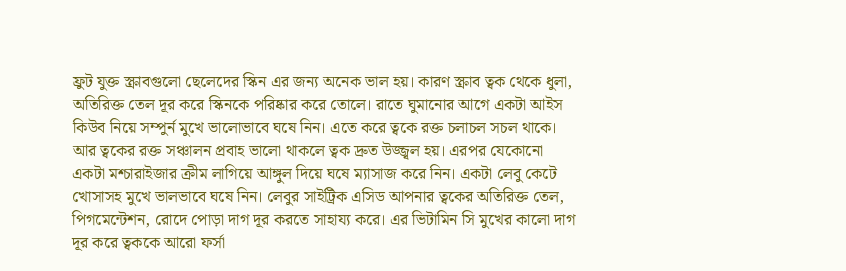ফ্রুট যুক্ত স্ক্রাবগুলো ছেলেদের স্কিন এর জন্য অনেক ভাল হয়। কারণ স্ক্রাব ত্বক থেকে ধুলা, অতিরিক্ত তেল দূর করে স্কিনকে পরিষ্কার করে তোলে। রাতে ঘুমানোর আগে একটা আইস কিউব নিয়ে সম্পুর্ন মুখে ভালোভাবে ঘষে নিন। এতে করে ত্বকে রক্ত চলাচল সচল থাকে। আর ত্বকের রক্ত সঞ্চালন প্রবাহ ভালো থাকলে ত্বক দ্রুত উজ্জ্বল হয়। এরপর যেকোনো একটা মশ্চারাইজার ক্রীম লাগিয়ে আঙ্গুল দিয়ে ঘষে ম্যাসাজ করে নিন। একটা লেবু কেটে খোসাসহ মুখে ভালভাবে ঘষে নিন। লেবুর সাইট্রিক এসিড আপনার ত্বকের অতিরিক্ত তেল, পিগমেন্টেশন, রোদে পোড়া দাগ দূর করতে সাহায্য করে। এর ভিটামিন সি মুখের কালো দাগ দূর করে ত্বককে আরো ফর্সা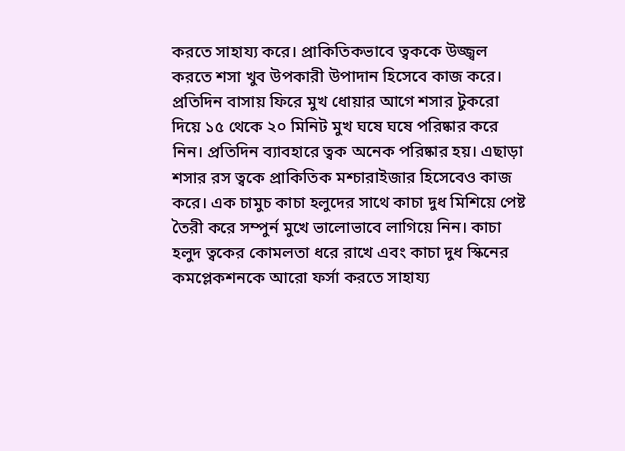করতে সাহায্য করে। প্রাকিতিকভাবে ত্বককে উজ্জ্বল করতে শসা খুব উপকারী উপাদান হিসেবে কাজ করে। প্রতিদিন বাসায় ফিরে মুখ ধোয়ার আগে শসার টুকরো দিয়ে ১৫ থেকে ২০ মিনিট মুখ ঘষে ঘষে পরিষ্কার করে নিন। প্রতিদিন ব্যাবহারে ত্বক অনেক পরিষ্কার হয়। এছাড়া শসার রস ত্বকে প্রাকিতিক মশ্চারাইজার হিসেবেও কাজ করে। এক চামুচ কাচা হলুদের সাথে কাচা দুধ মিশিয়ে পেষ্ট তৈরী করে সম্পুর্ন মুখে ভালোভাবে লাগিয়ে নিন। কাচা হলুদ ত্বকের কোমলতা ধরে রাখে এবং কাচা দুধ স্কিনের কমপ্লেকশনকে আরো ফর্সা করতে সাহায্য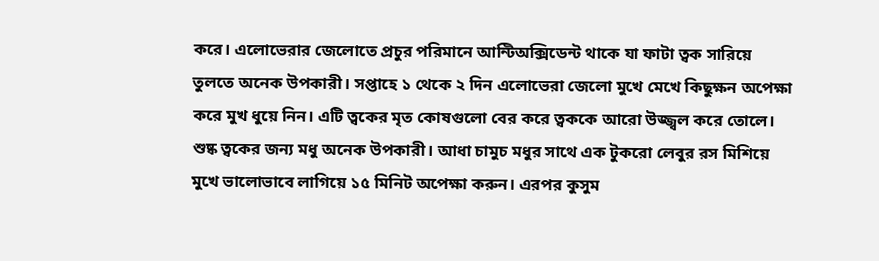করে। এলোভেরার জেলোতে প্রচুর পরিমানে আন্টিঅক্সিডেন্ট থাকে যা ফাটা ত্বক সারিয়ে তুলতে অনেক উপকারী। সপ্তাহে ১ থেকে ২ দিন এলোভেরা জেলো মুখে মেখে কিছুক্ষন অপেক্ষা করে মুখ ধুয়ে নিন। এটি ত্বকের মৃত কোষগুলো বের করে ত্বককে আরো উজ্জ্বল করে তোলে। শুষ্ক ত্বকের জন্য মধু অনেক উপকারী। আধা চামুচ মধুর সাথে এক টুকরো লেবুর রস মিশিয়ে মুখে ভালোভাবে লাগিয়ে ১৫ মিনিট অপেক্ষা করুন। এরপর কুসুম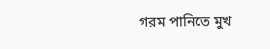গরম পানিতে মুখ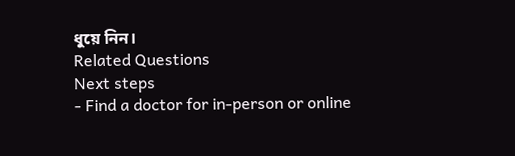ধুয়ে নিন।
Related Questions
Next steps
- Find a doctor for in-person or online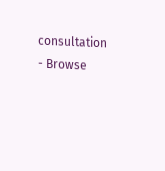consultation
- Browse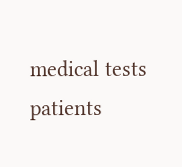medical tests patients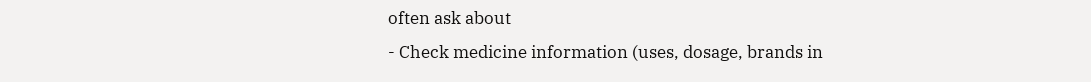often ask about
- Check medicine information (uses, dosage, brands in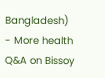Bangladesh)
- More health Q&A on Bissoy